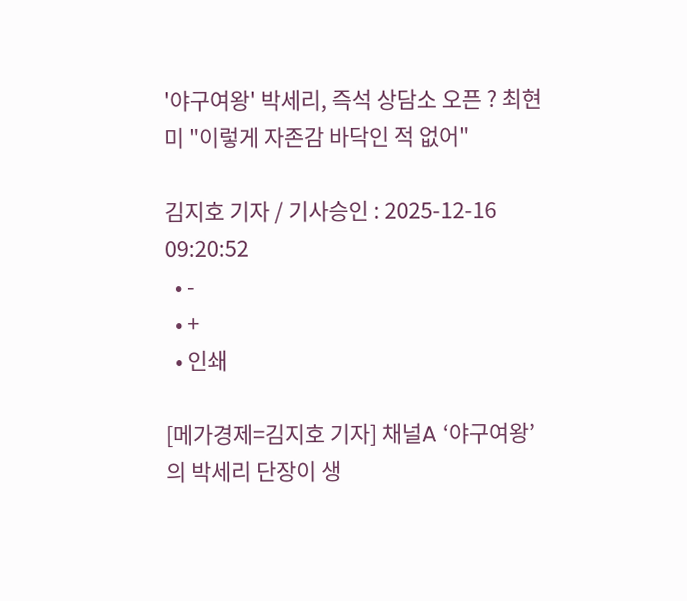'야구여왕' 박세리, 즉석 상담소 오픈 ? 최현미 "이렇게 자존감 바닥인 적 없어"

김지호 기자 / 기사승인 : 2025-12-16 09:20:52
  • -
  • +
  • 인쇄

[메가경제=김지호 기자] 채널A ‘야구여왕’의 박세리 단장이 생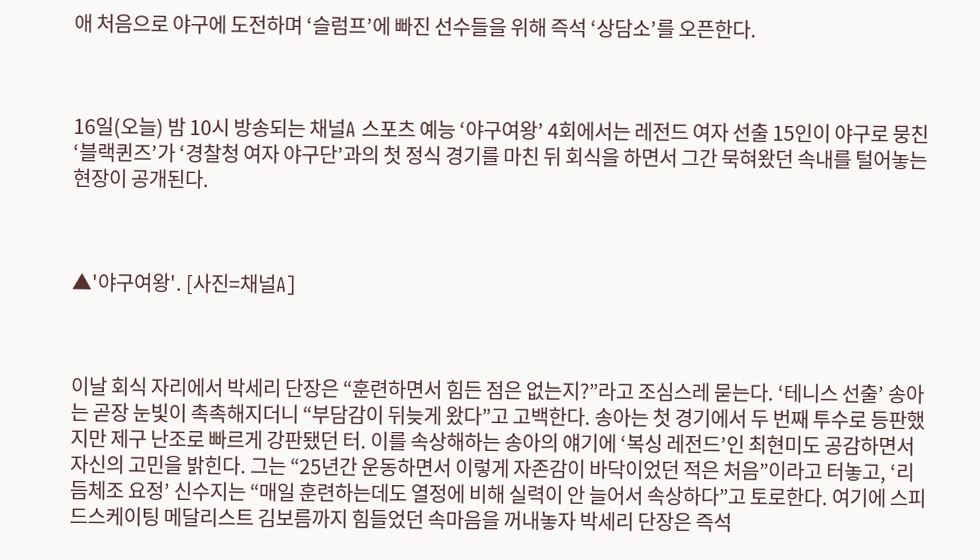애 처음으로 야구에 도전하며 ‘슬럼프’에 빠진 선수들을 위해 즉석 ‘상담소’를 오픈한다.



16일(오늘) 밤 10시 방송되는 채널A 스포츠 예능 ‘야구여왕’ 4회에서는 레전드 여자 선출 15인이 야구로 뭉친 ‘블랙퀸즈’가 ‘경찰청 여자 야구단’과의 첫 정식 경기를 마친 뒤 회식을 하면서 그간 묵혀왔던 속내를 털어놓는 현장이 공개된다.



▲'야구여왕'. [사진=채널A]



이날 회식 자리에서 박세리 단장은 “훈련하면서 힘든 점은 없는지?”라고 조심스레 묻는다. ‘테니스 선출’ 송아는 곧장 눈빛이 촉촉해지더니 “부담감이 뒤늦게 왔다”고 고백한다. 송아는 첫 경기에서 두 번째 투수로 등판했지만 제구 난조로 빠르게 강판됐던 터. 이를 속상해하는 송아의 얘기에 ‘복싱 레전드’인 최현미도 공감하면서 자신의 고민을 밝힌다. 그는 “25년간 운동하면서 이렇게 자존감이 바닥이었던 적은 처음”이라고 터놓고, ‘리듬체조 요정’ 신수지는 “매일 훈련하는데도 열정에 비해 실력이 안 늘어서 속상하다”고 토로한다. 여기에 스피드스케이팅 메달리스트 김보름까지 힘들었던 속마음을 꺼내놓자 박세리 단장은 즉석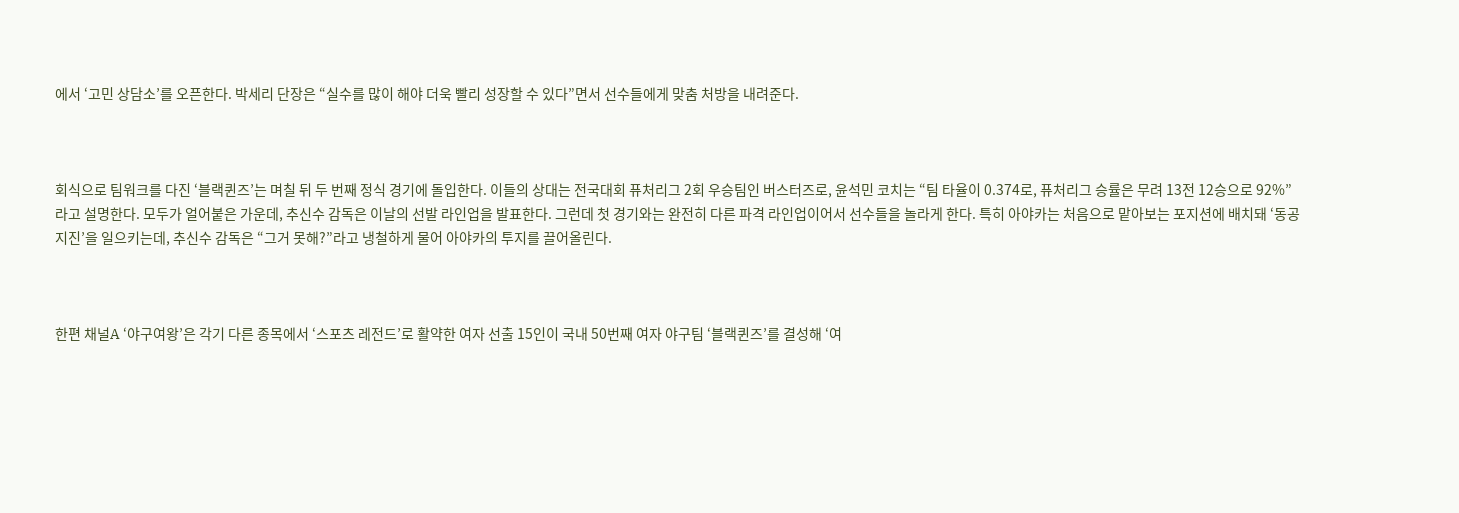에서 ‘고민 상담소’를 오픈한다. 박세리 단장은 “실수를 많이 해야 더욱 빨리 성장할 수 있다”면서 선수들에게 맞춤 처방을 내려준다.



회식으로 팀워크를 다진 ‘블랙퀸즈’는 며칠 뒤 두 번째 정식 경기에 돌입한다. 이들의 상대는 전국대회 퓨처리그 2회 우승팀인 버스터즈로, 윤석민 코치는 “팀 타율이 0.374로, 퓨처리그 승률은 무려 13전 12승으로 92%”라고 설명한다. 모두가 얼어붙은 가운데, 추신수 감독은 이날의 선발 라인업을 발표한다. 그런데 첫 경기와는 완전히 다른 파격 라인업이어서 선수들을 놀라게 한다. 특히 아야카는 처음으로 맡아보는 포지션에 배치돼 ‘동공지진’을 일으키는데, 추신수 감독은 “그거 못해?”라고 냉철하게 물어 아야카의 투지를 끌어올린다.



한편 채널A ‘야구여왕’은 각기 다른 종목에서 ‘스포츠 레전드’로 활약한 여자 선출 15인이 국내 50번째 여자 야구팀 ‘블랙퀸즈’를 결성해 ‘여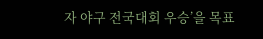자 야구 전국대회 우승’을 목표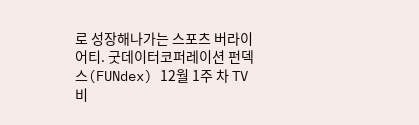로 성장해나가는 스포츠 버라이어티. 굿데이터코퍼레이션 펀덱스(FUNdex) 12월 1주 차 TV 비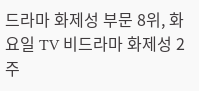드라마 화제성 부문 8위, 화요일 TV 비드라마 화제성 2주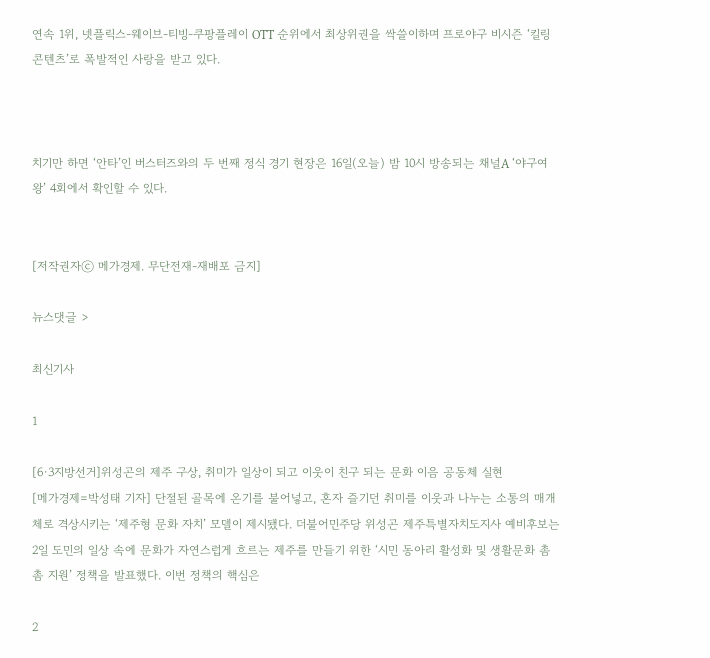연속 1위, 넷플릭스-웨이브-티빙-쿠팡플레이 OTT 순위에서 최상위권을 싹쓸이하며 프로야구 비시즌 ‘킬링 콘텐츠’로 폭발적인 사랑을 받고 있다.



치기만 하면 ‘안타’인 버스터즈와의 두 번째 정식 경기 현장은 16일(오늘) 밤 10시 방송되는 채널A ‘야구여왕’ 4회에서 확인할 수 있다.


[저작권자ⓒ 메가경제. 무단전재-재배포 금지]

뉴스댓글 >

최신기사

1

[6·3지방선거]위성곤의 제주 구상, 취미가 일상이 되고 이웃이 친구 되는 문화 이음 공동체 실현
[메가경제=박성태 기자] 단절된 골목에 온기를 불어넣고, 혼자 즐기던 취미를 이웃과 나누는 소통의 매개체로 격상시키는 ‘제주형 문화 자치’ 모델이 제시됐다. 더불어민주당 위성곤 제주특별자치도지사 예비후보는 2일 도민의 일상 속에 문화가 자연스럽게 흐르는 제주를 만들기 위한 ‘시민 동아리 활성화 및 생활문화 촘촘 지원’ 정책을 발표했다. 이번 정책의 핵심은

2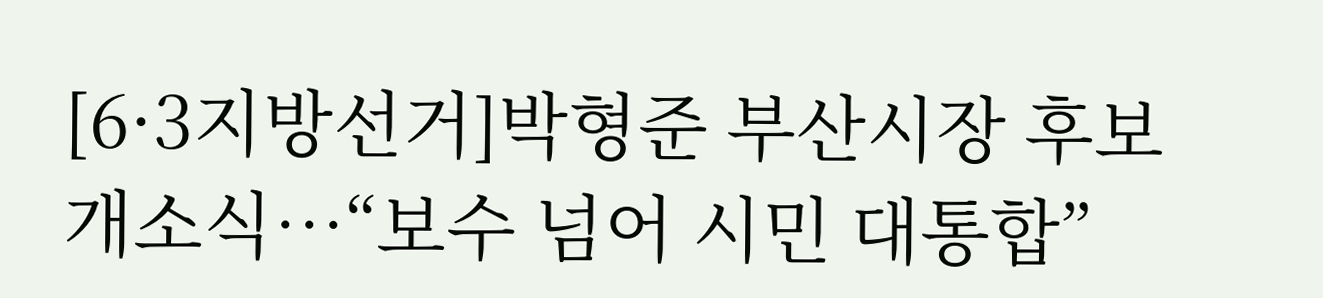[6·3지방선거]박형준 부산시장 후보 개소식…“보수 넘어 시민 대통합”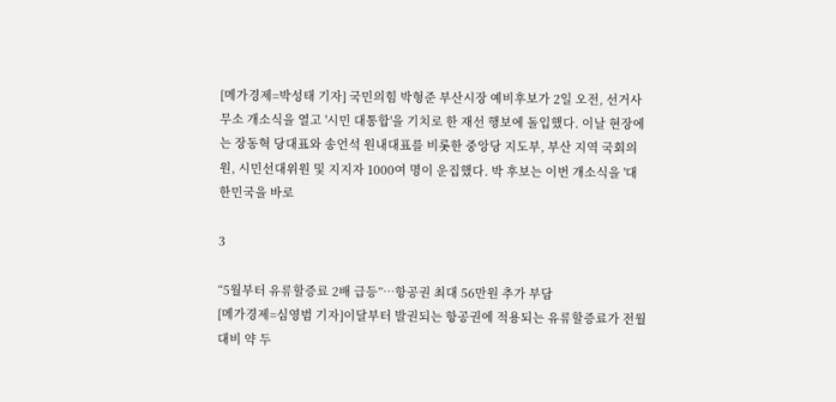[메가경제=박성태 기자] 국민의힘 박형준 부산시장 예비후보가 2일 오전, 선거사무소 개소식을 열고 '시민 대통합'을 기치로 한 재선 행보에 돌입했다. 이날 현장에는 장동혁 당대표와 송언석 원내대표를 비롯한 중앙당 지도부, 부산 지역 국회의원, 시민선대위원 및 지지자 1000여 명이 운집했다. 박 후보는 이번 개소식을 '대한민국을 바로

3

“5월부터 유류할증료 2배 급등”…항공권 최대 56만원 추가 부담
[메가경제=심영범 기자]이달부터 발권되는 항공권에 적용되는 유류할증료가 전월 대비 약 두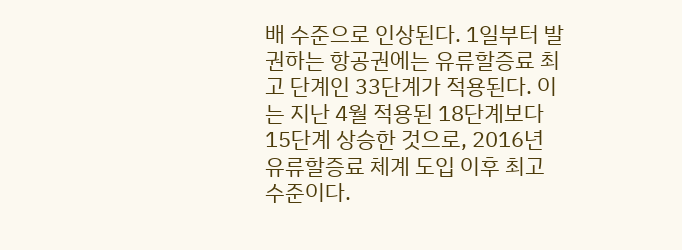배 수준으로 인상된다. 1일부터 발권하는 항공권에는 유류할증료 최고 단계인 33단계가 적용된다. 이는 지난 4월 적용된 18단계보다 15단계 상승한 것으로, 2016년 유류할증료 체계 도입 이후 최고 수준이다.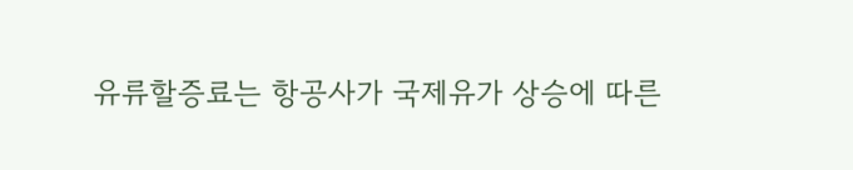유류할증료는 항공사가 국제유가 상승에 따른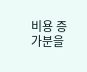비용 증가분을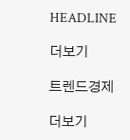HEADLINE

더보기

트렌드경제

더보기